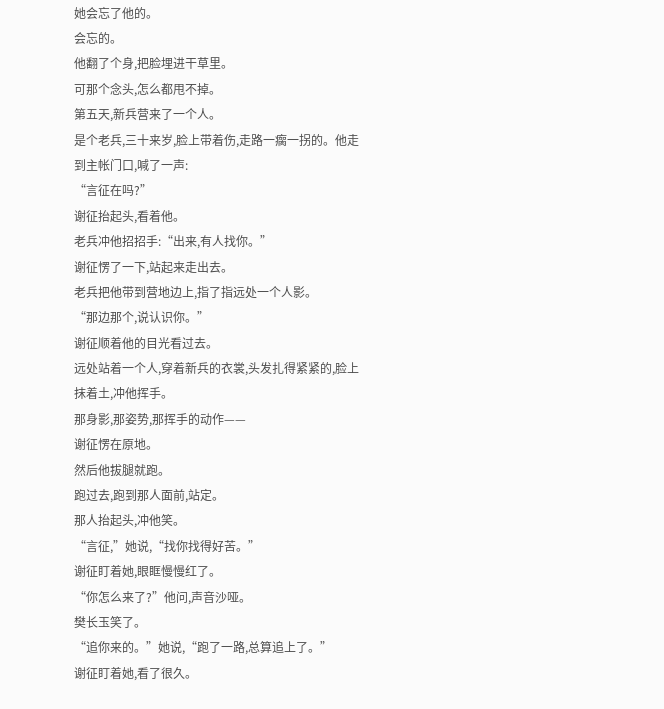她会忘了他的。
会忘的。
他翻了个身,把脸埋进干草里。
可那个念头,怎么都甩不掉。
第五天,新兵营来了一个人。
是个老兵,三十来岁,脸上带着伤,走路一瘸一拐的。他走到主帐门口,喊了一声:
“言征在吗?”
谢征抬起头,看着他。
老兵冲他招招手:“出来,有人找你。”
谢征愣了一下,站起来走出去。
老兵把他带到营地边上,指了指远处一个人影。
“那边那个,说认识你。”
谢征顺着他的目光看过去。
远处站着一个人,穿着新兵的衣裳,头发扎得紧紧的,脸上抹着土,冲他挥手。
那身影,那姿势,那挥手的动作——
谢征愣在原地。
然后他拔腿就跑。
跑过去,跑到那人面前,站定。
那人抬起头,冲他笑。
“言征,”她说,“找你找得好苦。”
谢征盯着她,眼眶慢慢红了。
“你怎么来了?”他问,声音沙哑。
樊长玉笑了。
“追你来的。”她说,“跑了一路,总算追上了。”
谢征盯着她,看了很久。